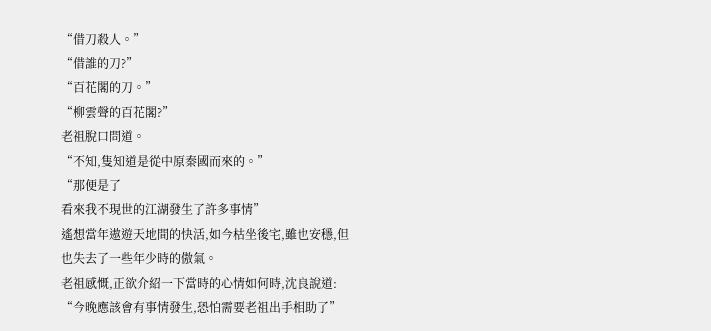“借刀殺人。”
“借誰的刀?”
“百花閣的刀。”
“柳雲聲的百花閣?”
老祖脫口問道。
“不知,隻知道是從中原秦國而來的。”
“那便是了
看來我不現世的江湖發生了許多事情”
遙想當年遨遊天地間的快活,如今枯坐後宅,雖也安穩,但也失去了一些年少時的傲氣。
老祖感慨,正欲介紹一下當時的心情如何時,沈良說道:
“今晚應該會有事情發生,恐怕需要老祖出手相助了”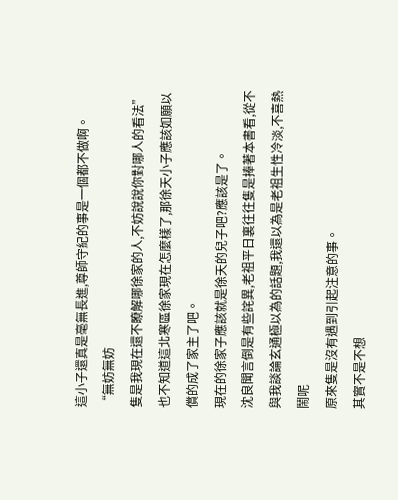這小子還真是毫無長進,尊師守紀的事是一個都不做啊。
“無妨無妨
隻是我現在還不瞭解哪徐家的人,不妨說說你對哪人的看法”
也不知道這北寒區徐家現在怎麼樣了,那徐天小子應該如願以償的成了家主了吧。
現在的徐家子應該就是徐天的兒子吧?應該是了。
沈良聞言倒是有些詫異,老祖平日裏往往隻是捧著本書看,從不與我談論玄通極以為的話題,我還以為是老祖生性冷淡,不喜熱鬧呢
原來隻是沒有遇到引起注意的事。
其實不是不想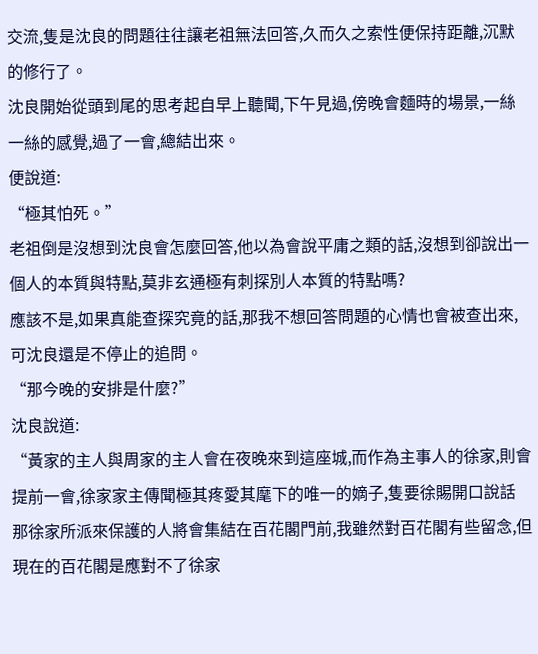交流,隻是沈良的問題往往讓老祖無法回答,久而久之索性便保持距離,沉默的修行了。
沈良開始從頭到尾的思考起自早上聽聞,下午見過,傍晚會麵時的場景,一絲一絲的感覺,過了一會,總結出來。
便說道:
“極其怕死。”
老祖倒是沒想到沈良會怎麼回答,他以為會說平庸之類的話,沒想到卻說出一個人的本質與特點,莫非玄通極有刺探別人本質的特點嗎?
應該不是,如果真能查探究竟的話,那我不想回答問題的心情也會被查出來,可沈良還是不停止的追問。
“那今晚的安排是什麼?”
沈良說道:
“黃家的主人與周家的主人會在夜晚來到這座城,而作為主事人的徐家,則會提前一會,徐家家主傳聞極其疼愛其麾下的唯一的嫡子,隻要徐賜開口說話
那徐家所派來保護的人將會集結在百花閣門前,我雖然對百花閣有些留念,但現在的百花閣是應對不了徐家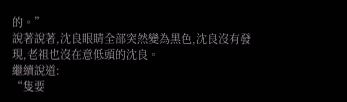的。”
說著說著,沈良眼睛全部突然變為黑色,沈良沒有發現,老祖也沒在意低頭的沈良。
繼續說道:
“隻要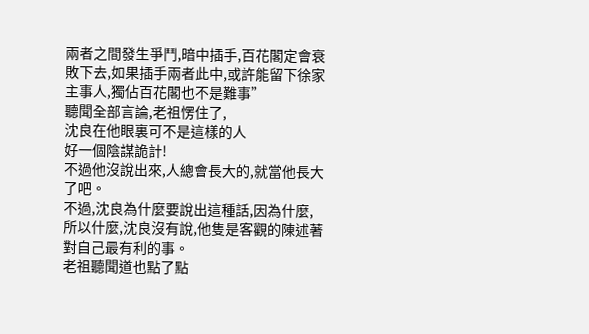兩者之間發生爭鬥,暗中插手,百花閣定會衰敗下去,如果插手兩者此中,或許能留下徐家主事人,獨佔百花閣也不是難事”
聽聞全部言論,老祖愣住了,
沈良在他眼裏可不是這樣的人
好一個陰謀詭計!
不過他沒說出來,人總會長大的,就當他長大了吧。
不過,沈良為什麼要說出這種話,因為什麼,所以什麼,沈良沒有說,他隻是客觀的陳述著對自己最有利的事。
老祖聽聞道也點了點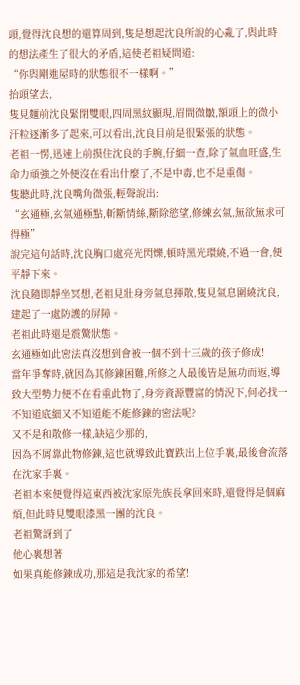頭,覺得沈良想的還算周到,隻是想起沈良所說的心亂了,與此時的想法產生了很大的矛盾,這使老祖疑問道:
“你與剛進屋時的狀態很不一樣啊。”
抬頭望去,
隻見麵前沈良緊閉雙眼,四周黑紋顯現,眉間微皺,額頭上的微小汗粒逐漸多了起來,可以看出,沈良目前是很緊張的狀態。
老祖一愣,迅速上前摸住沈良的手腕,仔細一查,除了氣血旺盛,生命力頑強之外便沒在看出什麼了,不是中毒,也不是重傷。
隻聽此時,沈良嘴角微張,輕聲說出:
“玄通極,玄氣通極點,斬斷情絲,斷除慾望,修練玄氣,無欲無求可得極”
說完這句話時,沈良胸口處亮光閃爍,頓時黑光環繞,不過一會,便平靜下來。
沈良隨即靜坐冥想,老祖見壯身旁氣息揮散,隻見氣息圍繞沈良,建起了一處防護的屏障。
老祖此時還是震驚狀態。
玄通極如此密法真沒想到會被一個不到十三歲的孩子修成!
當年爭奪時,就因為其修鍊困難,所修之人最後皆是無功而返,導致大型勢力便不在看重此物了,身旁資源豐富的情況下,何必找一不知道底細又不知道能不能修鍊的密法呢?
又不是和散修一樣,缺這少那的,
因為不屑靠此物修鍊,這也就導致此寶跌出上位手裏,最後會流落在沈家手裏。
老祖本來便覺得這東西被沈家原先族長拿回來時,還覺得是個麻煩,但此時見雙眼漆黑一團的沈良。
老祖驚訝到了
他心裏想著
如果真能修鍊成功,那這是我沈家的希望!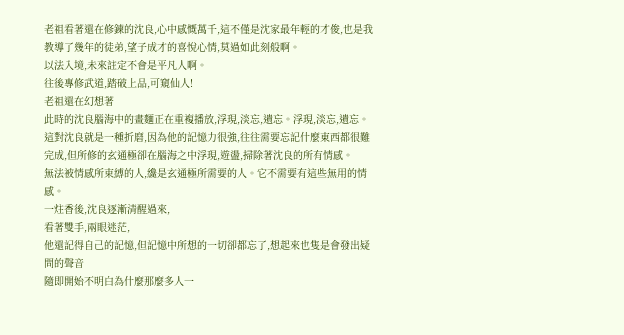老祖看著還在修鍊的沈良,心中感慨萬千,這不僅是沈家最年輕的才俊,也是我教導了幾年的徒弟,望子成才的喜悅心情,莫過如此刻般啊。
以法入境,未來註定不會是平凡人啊。
往後專修武道,踏破上品,可窺仙人!
老祖還在幻想著
此時的沈良腦海中的畫麵正在重複播放,浮現,淡忘,遺忘。浮現,淡忘,遺忘。
這對沈良就是一種折磨,因為他的記憶力很強,往往需要忘記什麼東西都很難完成,但所修的玄通極卻在腦海之中浮現,遊盪,掃除著沈良的所有情感。
無法被情感所束縛的人,纔是玄通極所需要的人。它不需要有這些無用的情感。
一炷香後,沈良逐漸清醒過來,
看著雙手,兩眼迷茫,
他還記得自己的記憶,但記憶中所想的一切卻都忘了,想起來也隻是會發出疑問的聲音
隨即開始不明白為什麼那麼多人一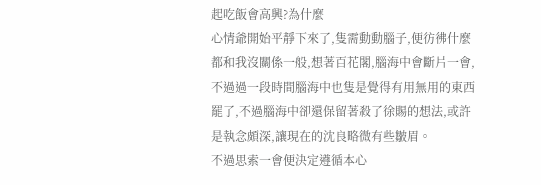起吃飯會高興?為什麼
心情爺開始平靜下來了,隻需動動腦子,便彷彿什麼都和我沒關係一般,想著百花閣,腦海中會斷片一會,不過過一段時間腦海中也隻是覺得有用無用的東西罷了,不過腦海中卻還保留著殺了徐賜的想法,或許是執念頗深,讓現在的沈良略微有些皺眉。
不過思索一會便決定遵循本心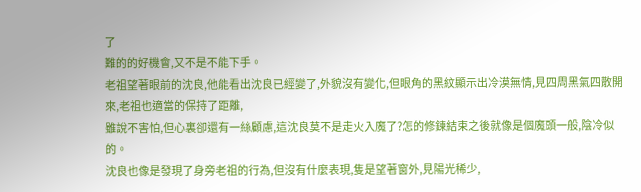了
難的的好機會,又不是不能下手。
老祖望著眼前的沈良,他能看出沈良已經變了,外貌沒有變化,但眼角的黑紋顯示出冷漠無情,見四周黑氣四散開來,老祖也適當的保持了距離,
雖說不害怕,但心裏卻還有一絲顧慮,這沈良莫不是走火入魔了?怎的修鍊結束之後就像是個魔頭一般,陰冷似的。
沈良也像是發現了身旁老祖的行為,但沒有什麼表現,隻是望著窗外,見陽光稀少,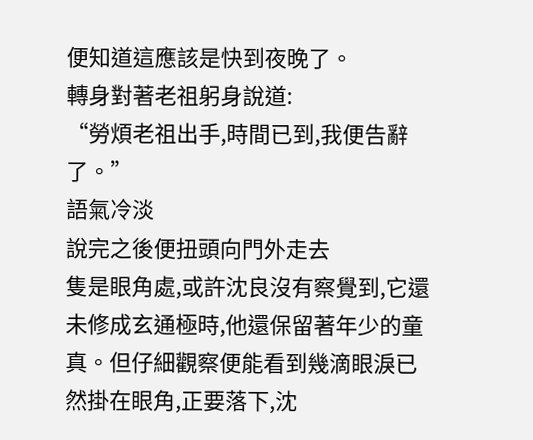便知道這應該是快到夜晚了。
轉身對著老祖躬身說道:
“勞煩老祖出手,時間已到,我便告辭了。”
語氣冷淡
說完之後便扭頭向門外走去
隻是眼角處,或許沈良沒有察覺到,它還未修成玄通極時,他還保留著年少的童真。但仔細觀察便能看到幾滴眼淚已然掛在眼角,正要落下,沈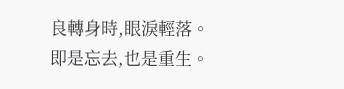良轉身時,眼淚輕落。
即是忘去,也是重生。